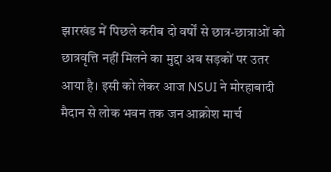झारखंड में पिछले करीब दो वर्षों से छात्र-छात्राओं को छात्रवृत्ति नहीं मिलने का मुद्दा अब सड़कों पर उतर आया है। इसी को लेकर आज NSUI ने मोरहाबादी मैदान से लोक भवन तक जन आक्रोश मार्च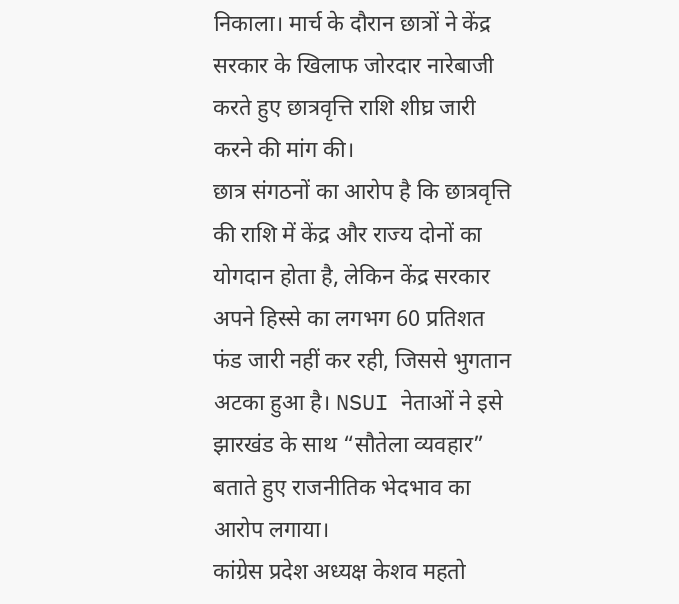निकाला। मार्च के दौरान छात्रों ने केंद्र सरकार के खिलाफ जोरदार नारेबाजी करते हुए छात्रवृत्ति राशि शीघ्र जारी करने की मांग की।
छात्र संगठनों का आरोप है कि छात्रवृत्ति की राशि में केंद्र और राज्य दोनों का योगदान होता है, लेकिन केंद्र सरकार अपने हिस्से का लगभग 60 प्रतिशत फंड जारी नहीं कर रही, जिससे भुगतान अटका हुआ है। NSUI नेताओं ने इसे झारखंड के साथ “सौतेला व्यवहार” बताते हुए राजनीतिक भेदभाव का आरोप लगाया।
कांग्रेस प्रदेश अध्यक्ष केशव महतो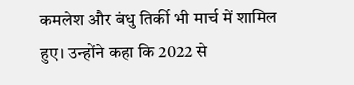कमलेश और बंधु तिर्की भी मार्च में शामिल हुए। उन्होंने कहा कि 2022 से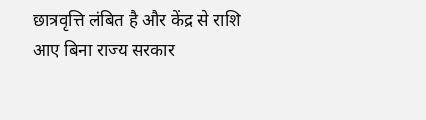छात्रवृत्ति लंबित है और केंद्र से राशि आए बिना राज्य सरकार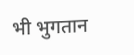भी भुगतान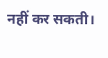नहीं कर सकती।